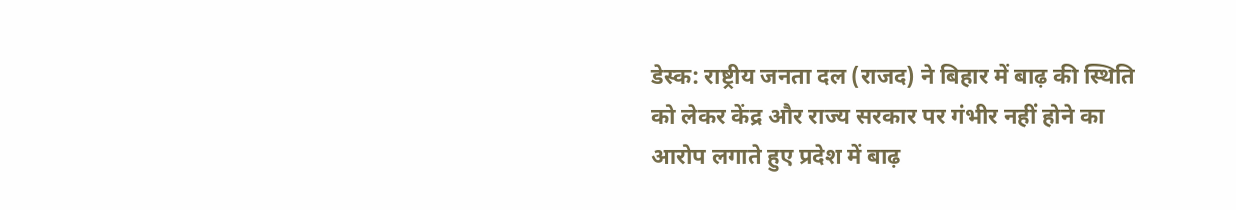डेस्क: राष्ट्रीय जनता दल (राजद) ने बिहार में बाढ़ की स्थिति को लेकर केंद्र और राज्य सरकार पर गंभीर नहीं होने का आरोप लगाते हुए प्रदेश में बाढ़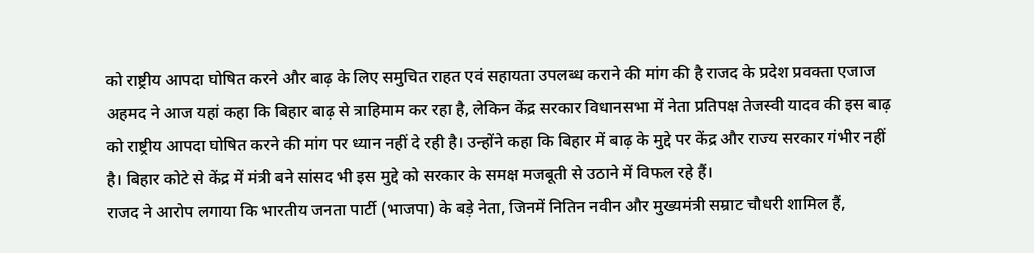को राष्ट्रीय आपदा घोषित करने और बाढ़ के लिए समुचित राहत एवं सहायता उपलब्ध कराने की मांग की है राजद के प्रदेश प्रवक्ता एजाज अहमद ने आज यहां कहा कि बिहार बाढ़ से त्राहिमाम कर रहा है, लेकिन केंद्र सरकार विधानसभा में नेता प्रतिपक्ष तेजस्वी यादव की इस बाढ़ को राष्ट्रीय आपदा घोषित करने की मांग पर ध्यान नहीं दे रही है। उन्होंने कहा कि बिहार में बाढ़ के मुद्दे पर केंद्र और राज्य सरकार गंभीर नहीं है। बिहार कोटे से केंद्र में मंत्री बने सांसद भी इस मुद्दे को सरकार के समक्ष मजबूती से उठाने में विफल रहे हैं।
राजद ने आरोप लगाया कि भारतीय जनता पार्टी (भाजपा) के बड़े नेता, जिनमें नितिन नवीन और मुख्यमंत्री सम्राट चौधरी शामिल हैं,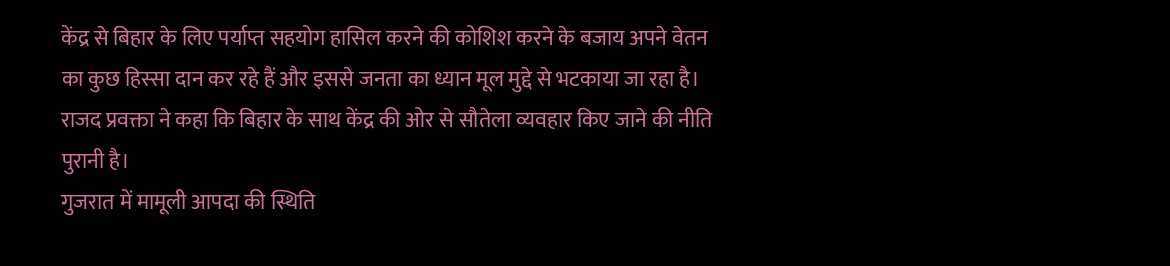केंद्र से बिहार के लिए पर्याप्त सहयोग हासिल करने की कोशिश करने के बजाय अपने वेतन का कुछ हिस्सा दान कर रहे हैं और इससे जनता का ध्यान मूल मुद्दे से भटकाया जा रहा है। राजद प्रवक्ता ने कहा कि बिहार के साथ केंद्र की ओर से सौतेला व्यवहार किए जाने की नीति पुरानी है।
गुजरात में मामूली आपदा की स्थिति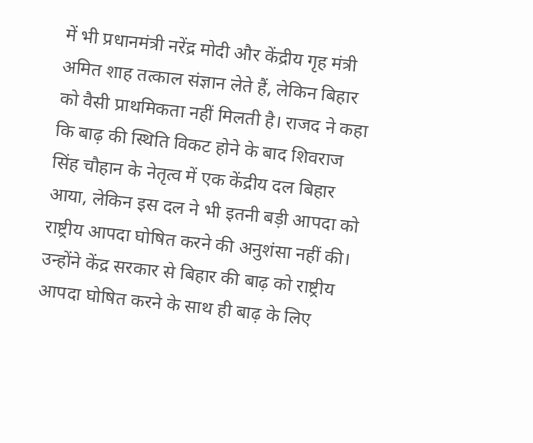में भी प्रधानमंत्री नरेंद्र मोदी और केंद्रीय गृह मंत्री अमित शाह तत्काल संज्ञान लेते हैं, लेकिन बिहार को वैसी प्राथमिकता नहीं मिलती है। राजद ने कहा कि बाढ़ की स्थिति विकट होने के बाद शिवराज सिंह चौहान के नेतृत्व में एक केंद्रीय दल बिहार आया, लेकिन इस दल ने भी इतनी बड़ी आपदा को राष्ट्रीय आपदा घोषित करने की अनुशंसा नहीं की। उन्होंने केंद्र सरकार से बिहार की बाढ़ को राष्ट्रीय आपदा घोषित करने के साथ ही बाढ़ के लिए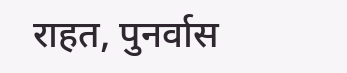राहत, पुनर्वास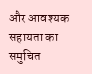और आवश्यक सहायता का समुचित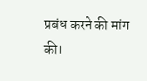प्रबंध करने की मांग की।